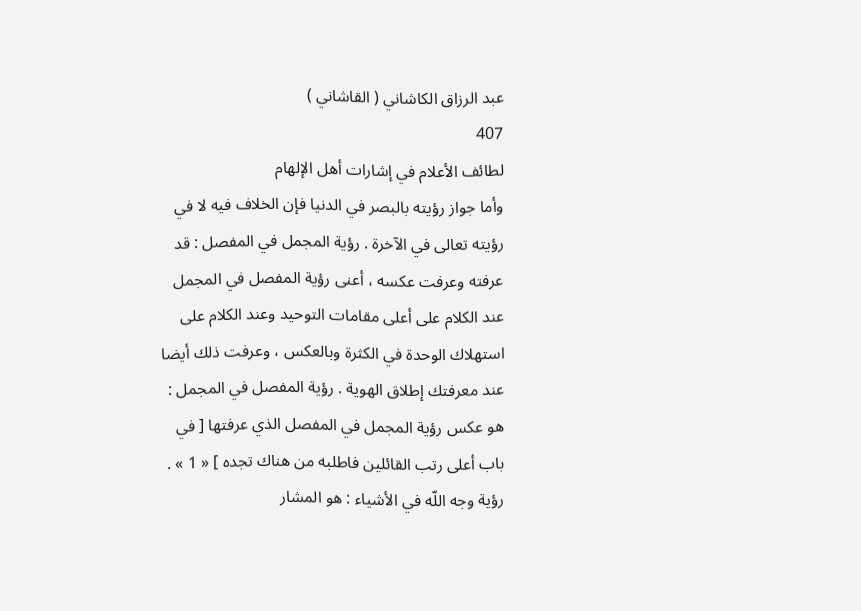عبد الرزاق الكاشاني ( القاشاني )
407
لطائف الأعلام في إشارات أهل الإلهام
وأما جواز رؤيته بالبصر في الدنيا فإن الخلاف فيه لا في رؤيته تعالى في الآخرة . رؤية المجمل في المفصل : قد عرفته وعرفت عكسه ، أعنى رؤية المفصل في المجمل عند الكلام على أعلى مقامات التوحيد وعند الكلام على استهلاك الوحدة في الكثرة وبالعكس ، وعرفت ذلك أيضا عند معرفتك إطلاق الهوية . رؤية المفصل في المجمل : هو عكس رؤية المجمل في المفصل الذي عرفتها [ في باب أعلى رتب القائلين فاطلبه من هناك تجده ] « 1 » . رؤية وجه اللّه في الأشياء : هو المشار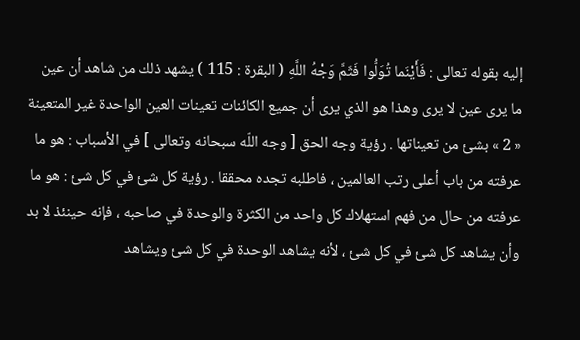إليه بقوله تعالى : فَأَيْنَما تُوَلُّوا فَثَمَّ وَجْهُ اللَّهِ ( البقرة : 115 ) يشهد ذلك من شاهد أن عين ما يرى عين لا يرى وهذا هو الذي يرى أن جميع الكائنات تعينات العين الواحدة غير المتعينة « 2 » بشئ من تعيناتها . رؤية وجه الحق [ وجه اللّه سبحانه وتعالى ] في الأسباب : هو ما عرفته من باب أعلى رتب العالمين ، فاطلبه تجده محققا . رؤية كل شئ في كل شئ : هو ما عرفته من حال من فهم استهلاك كل واحد من الكثرة والوحدة في صاحبه ، فإنه حينئذ لا بد وأن يشاهد كل شئ في كل شئ ، لأنه يشاهد الوحدة في كل شئ ويشاهد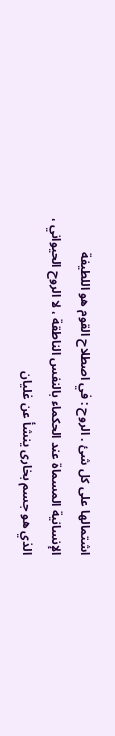اشتمالها على كل شئ . الروح : في اصطلاح القوم هو اللطيفة الإنسانية المسماة عند الحكماء بالنفس الناطقة ، لا الروح الحيواني ، الذي هو جسم بخارى ينشأ عن غليان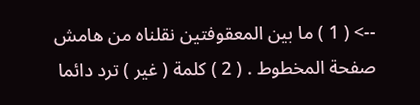--> ( 1 ) ما بين المعقوفتين نقلناه من هامش صفحة المخطوط . ( 2 ) كلمة ( غير ) ترد دائما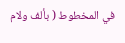في المخطوط ( بألف ولام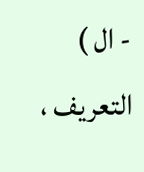- ال ) التعريف ،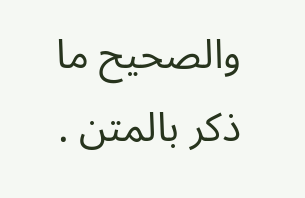والصحيح ما ذكر بالمتن .